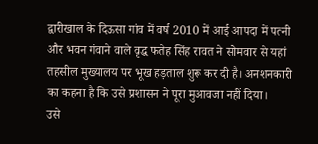द्वारीखाल के दिऊसा गांव में वर्ष 2010 में आई आपदा में पत्नी और भवन गंवाने वाले वृद्ध फतेह सिंह रावत ने सोमवार से यहां तहसील मुख्यालय पर भूख हड़ताल शुरू कर दी है। अनशनकारी का कहना है कि उसे प्रशासन ने पूरा मुआवजा नहीं दिया।
उसे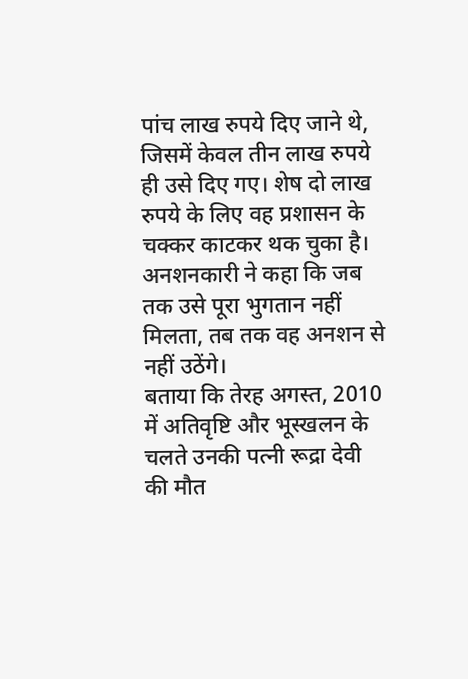पांच लाख रुपये दिए जाने थे, जिसमें केवल तीन लाख रुपये ही उसे दिए गए। शेष दो लाख रुपये के लिए वह प्रशासन के चक्कर काटकर थक चुका है। अनशनकारी ने कहा कि जब तक उसे पूरा भुगतान नहीं मिलता, तब तक वह अनशन से नहीं उठेंगे।
बताया कि तेरह अगस्त, 2010 में अतिवृष्टि और भूस्खलन के चलते उनकी पत्नी रूद्रा देवी की मौत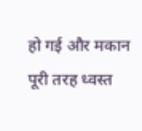हो गई और मकान पूरी तरह ध्वस्त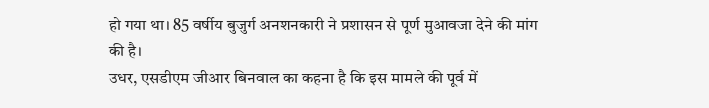हो गया था। 85 वर्षीय बुजुर्ग अनशनकारी ने प्रशासन से पूर्ण मुआवजा देने की मांग की है।
उधर, एसडीएम जीआर बिनवाल का कहना है कि इस मामले की पूर्व में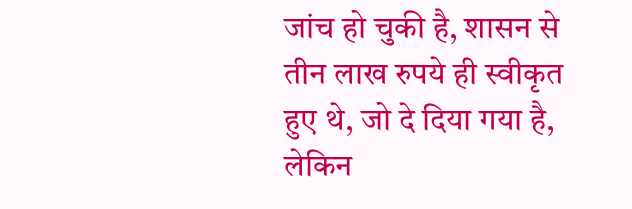जांच हो चुकी है, शासन से तीन लाख रुपये ही स्वीकृत हुए थे, जो दे दिया गया है, लेकिन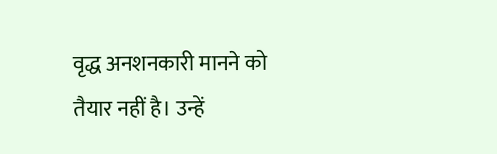वृद्ध अनशनकारी मानने को तैयार नहीं है। उन्हें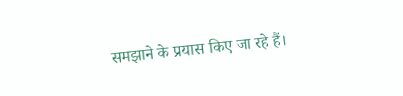समझाने के प्रयास किए जा रहे हैं।